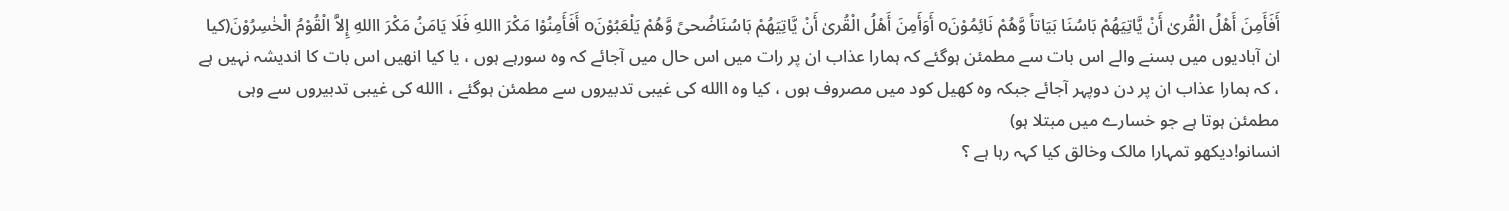أَفَأَمِنَ أَھْلُ الْقُریٰ أَنْ یَّاتِیَھُمْ بَاسُنَا بَیَاتاً وَّھُمْ نَائِمُوْنَo أَوَأَمِنَ أَھْلُ الْقُریٰ أَنْ یَّاتِیَھُمْ بَاسُنَاضُحیً وَّھُمْ یَلْعَبُوْنَo أَفَأَمِنُوْا مَکْرَ االلهِ فَلَا یَامَنُ مَکْرَ االلهِ إِلاَّ الْقُوْمُ الْخٰسِرُوْنَ(کیا ان آبادیوں میں بسنے والے اس بات سے مطمئن ہوگئے کہ ہمارا عذاب ان پر رات میں اس حال میں آجائے کہ وہ سورہے ہوں ، یا کیا انھیں اس بات کا اندیشہ نہیں ہے ، کہ ہمارا عذاب ان پر دن دوپہر آجائے جبکہ وہ کھیل کود میں مصروف ہوں ، کیا وہ االله کی غیبی تدبیروں سے مطمئن ہوگئے ، االله کی غیبی تدبیروں سے وہی مطمئن ہوتا ہے جو خسارے میں مبتلا ہو)
انسانو!دیکھو تمہارا مالک وخالق کیا کہہ رہا ہے ؟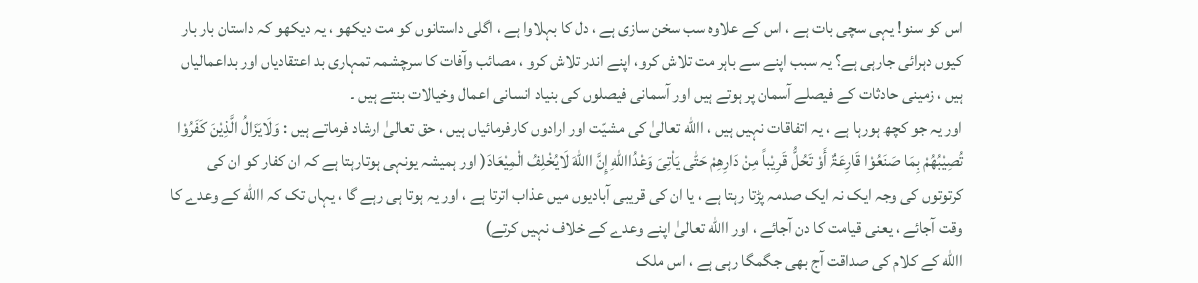اس کو سنو! یہی سچی بات ہے ، اس کے علاوہ سب سخن سازی ہے ، دل کا بہلاوا ہے ، اگلی داستانوں کو مت دیکھو ، یہ دیکھو کہ داستان بار بار کیوں دہرائی جارہی ہے؟ یہ سبب اپنے سے باہر مت تلاش کرو، اپنے اندر تلاش کرو ، مصائب وآفات کا سرچشمہ تمہاری بد اعتقادیاں اور بداعمالیاں ہیں ، زمینی حادثات کے فیصلے آسمان پر ہوتے ہیں اور آسمانی فیصلوں کی بنیاد انسانی اعمال وخیالات بنتے ہیں ۔
اور یہ جو کچھ ہورہا ہے ، یہ اتفاقات نہیں ہیں ، االله تعالیٰ کی مشیّت اور ارادوں کارفرمائیاں ہیں ، حق تعالیٰ ارشاد فرماتے ہیں : وَلَایَزَالُ الَّذِیْنَ کَفَرُوْا تُصِیْبُھُمْ بِمَا صَنَعُوْا قَارِعَۃٌ أَوْ تَحُلُّ قَرِیْباً مِنْ دَارِھِمْ حَتّٰی یَاْتِیَ وَعْدُااللهِ إِنَّ االلهَ لَایُخْلِفُ الْمِیْعَادَ( اور ہمیشہ یونہی ہوتارہتا ہے کہ ان کفار کو ان کی کرتوتوں کی وجہ ایک نہ ایک صدمہ پڑتا رہتا ہے ، یا ان کی قریبی آبادیوں میں عذاب اترتا ہے ، اور یہ ہوتا ہی رہے گا ، یہاں تک کہ االله کے وعدے کا وقت آجائے ، یعنی قیامت کا دن آجائے ، اور االله تعالیٰ اپنے وعدے کے خلاف نہیں کرتے)
االله کے کلام کی صداقت آج بھی جگمگا رہی ہے ، اس ملک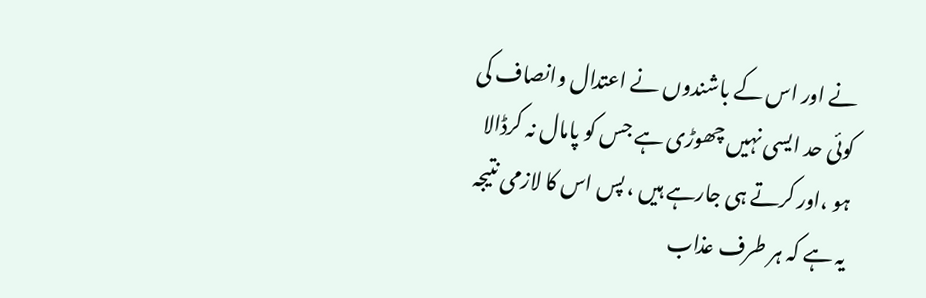نے اور اس کے باشندوں نے اعتدال وانصاف کی کوئی حد ایسی نہیں چھوڑی ہے جس کو پامال نہ کرڈالا ہو ،اور کرتے ہی جارہے ہیں ، پس اس کا لازمی نتیجہ یہ ہے کہ ہر طرف عذاب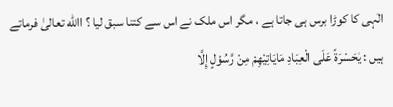الٰہی کا کوڑا برس ہی جاتا ہے ، مگر اس ملک نے اس سے کتنا سبق لیا ؟ االله تعالیٰ فرماتے ہیں : یٰحَسْرَۃً عَلَی الْعِبَادِ مَایَاتِیْھِمْ مِنْ رَّسُوْلٍ إِلَّا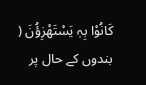کَانُوْا بِہٖ یَسْتَھْزِؤُنَ ( بندوں کے حال پر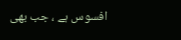افسوس ہے ، جب بھی